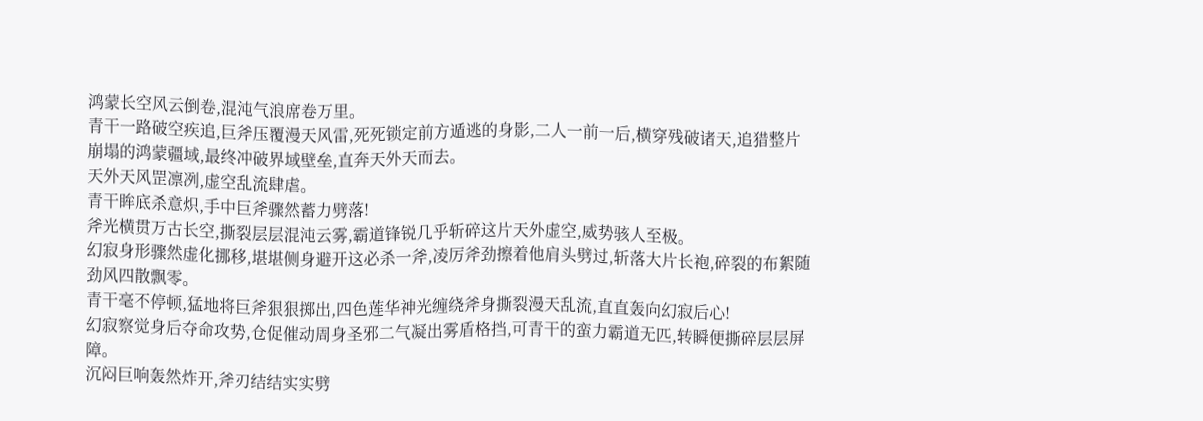鸿蒙长空风云倒卷,混沌气浪席卷万里。
青干一路破空疾追,巨斧压覆漫天风雷,死死锁定前方遁逃的身影,二人一前一后,横穿残破诸天,追猎整片崩塌的鸿蒙疆域,最终冲破界域壁垒,直奔天外天而去。
天外天风罡凛冽,虚空乱流肆虐。
青干眸底杀意炽,手中巨斧骤然蓄力劈落!
斧光横贯万古长空,撕裂层层混沌云雾,霸道锋锐几乎斩碎这片天外虚空,威势骇人至极。
幻寂身形骤然虚化挪移,堪堪侧身避开这必杀一斧,凌厉斧劲擦着他肩头劈过,斩落大片长袍,碎裂的布絮随劲风四散飘零。
青干毫不停顿,猛地将巨斧狠狠掷出,四色莲华神光缠绕斧身撕裂漫天乱流,直直轰向幻寂后心!
幻寂察觉身后夺命攻势,仓促催动周身圣邪二气凝出雾盾格挡,可青干的蛮力霸道无匹,转瞬便撕碎层层屏障。
沉闷巨响轰然炸开,斧刃结结实实劈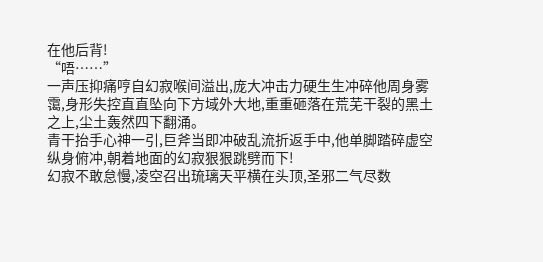在他后背!
“唔……”
一声压抑痛哼自幻寂喉间溢出,庞大冲击力硬生生冲碎他周身雾霭,身形失控直直坠向下方域外大地,重重砸落在荒芜干裂的黑土之上,尘土轰然四下翻涌。
青干抬手心神一引,巨斧当即冲破乱流折返手中,他单脚踏碎虚空纵身俯冲,朝着地面的幻寂狠狠跳劈而下!
幻寂不敢怠慢,凌空召出琉璃天平横在头顶,圣邪二气尽数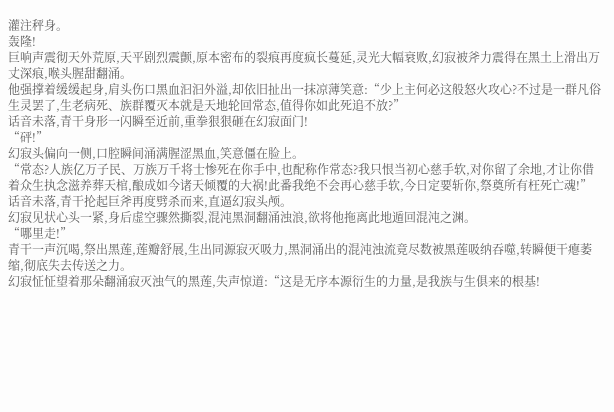灌注秤身。
轰隆!
巨响声震彻天外荒原,天平剧烈震颤,原本密布的裂痕再度疯长蔓延,灵光大幅衰败,幻寂被斧力震得在黑土上滑出万丈深痕,喉头腥甜翻涌。
他强撑着缓缓起身,肩头伤口黑血汩汩外溢,却依旧扯出一抹凉薄笑意:“少上主何必这般怒火攻心?不过是一群凡俗生灵罢了,生老病死、族群覆灭本就是天地轮回常态,值得你如此死追不放?”
话音未落,青干身形一闪瞬至近前,重拳狠狠砸在幻寂面门!
“砰!”
幻寂头偏向一侧,口腔瞬间涌满腥涩黑血,笑意僵在脸上。
“常态?人族亿万子民、万族万千将士惨死在你手中,也配称作常态?我只恨当初心慈手软,对你留了余地,才让你借着众生执念滋养葬天棺,酿成如今诸天倾覆的大祸!此番我绝不会再心慈手软,今日定要斩你,祭奠所有枉死亡魂!”
话音未落,青干抡起巨斧再度劈杀而来,直逼幻寂头颅。
幻寂见状心头一紧,身后虚空骤然撕裂,混沌黑洞翻涌浊浪,欲将他拖离此地遁回混沌之渊。
“哪里走!”
青干一声沉喝,祭出黑莲,莲瓣舒展,生出同源寂灭吸力,黑洞涌出的混沌浊流竟尽数被黑莲吸纳吞噬,转瞬便干瘪萎缩,彻底失去传送之力。
幻寂怔怔望着那朵翻涌寂灭浊气的黑莲,失声惊道:“这是无序本源衍生的力量,是我族与生俱来的根基!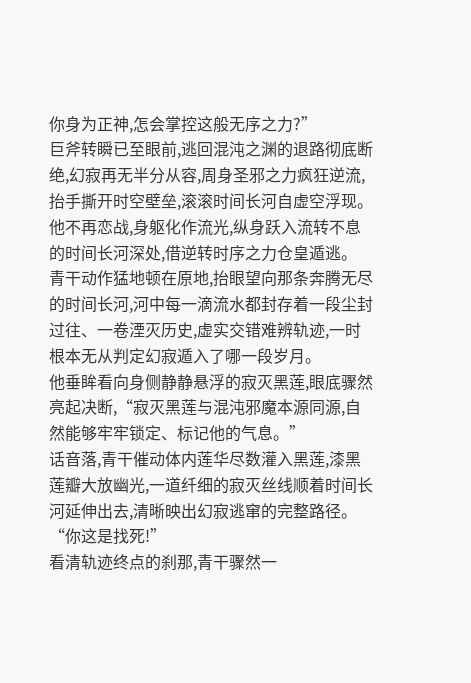你身为正神,怎会掌控这般无序之力?”
巨斧转瞬已至眼前,逃回混沌之渊的退路彻底断绝,幻寂再无半分从容,周身圣邪之力疯狂逆流,抬手撕开时空壁垒,滚滚时间长河自虚空浮现。
他不再恋战,身躯化作流光,纵身跃入流转不息的时间长河深处,借逆转时序之力仓皇遁逃。
青干动作猛地顿在原地,抬眼望向那条奔腾无尽的时间长河,河中每一滴流水都封存着一段尘封过往、一卷湮灭历史,虚实交错难辨轨迹,一时根本无从判定幻寂遁入了哪一段岁月。
他垂眸看向身侧静静悬浮的寂灭黑莲,眼底骤然亮起决断,“寂灭黑莲与混沌邪魔本源同源,自然能够牢牢锁定、标记他的气息。”
话音落,青干催动体内莲华尽数灌入黑莲,漆黑莲瓣大放幽光,一道纤细的寂灭丝线顺着时间长河延伸出去,清晰映出幻寂逃窜的完整路径。
“你这是找死!”
看清轨迹终点的刹那,青干骤然一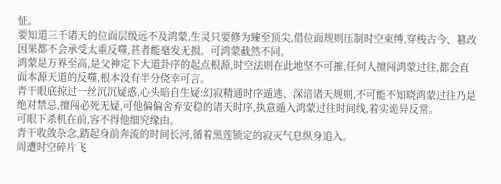怔。
要知道三千诸天的位面层级远不及鸿蒙,生灵只要修为臻至顶尖,借位面规则压制时空束缚,穿梭古今、篡改因果都不会承受太重反噬,甚者能毫发无损。可鸿蒙截然不同。
鸿蒙是万界至高,是父神定下大道卦序的起点根源,时空法则在此地坚不可摧,任何人擅闯鸿蒙过往,都会直面本源天道的反噬,根本没有半分侥幸可言。
青干眼底掠过一丝沉沉疑惑,心头暗自生疑:幻寂精通时序遁逃、深谙诸天规则,不可能不知晓鸿蒙过往乃是绝对禁忌,擅闯必死无疑,可他偏偏舍弃安稳的诸天时序,执意遁入鸿蒙过往时间线,着实诡异反常。
可眼下杀机在前,容不得他细究缘由。
青干收敛杂念,踏起身前奔流的时间长河,循着黑莲锁定的寂灭气息纵身追入。
周遭时空碎片飞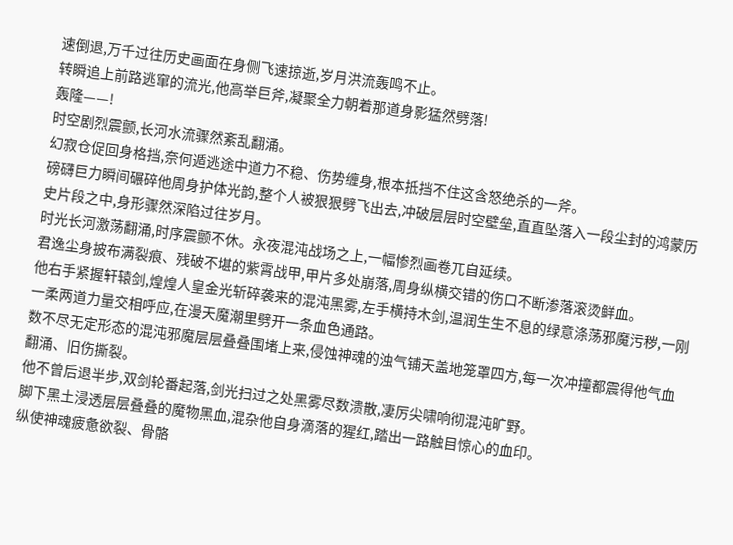速倒退,万千过往历史画面在身侧飞速掠逝,岁月洪流轰鸣不止。
转瞬追上前路逃窜的流光,他高举巨斧,凝聚全力朝着那道身影猛然劈落!
轰隆——!
时空剧烈震颤,长河水流骤然紊乱翻涌。
幻寂仓促回身格挡,奈何遁逃途中道力不稳、伤势缠身,根本抵挡不住这含怒绝杀的一斧。
磅礴巨力瞬间碾碎他周身护体光韵,整个人被狠狠劈飞出去,冲破层层时空壁垒,直直坠落入一段尘封的鸿蒙历史片段之中,身形骤然深陷过往岁月。
时光长河激荡翻涌,时序震颤不休。永夜混沌战场之上,一幅惨烈画卷兀自延续。
君逸尘身披布满裂痕、残破不堪的紫霄战甲,甲片多处崩落,周身纵横交错的伤口不断渗落滚烫鲜血。
他右手紧握轩辕剑,煌煌人皇金光斩碎袭来的混沌黑雾,左手横持木剑,温润生生不息的绿意涤荡邪魔污秽,一刚一柔两道力量交相呼应,在漫天魔潮里劈开一条血色通路。
数不尽无定形态的混沌邪魔层层叠叠围堵上来,侵蚀神魂的浊气铺天盖地笼罩四方,每一次冲撞都震得他气血翻涌、旧伤撕裂。
他不曾后退半步,双剑轮番起落,剑光扫过之处黑雾尽数溃散,凄厉尖啸响彻混沌旷野。
脚下黑土浸透层层叠叠的魔物黑血,混杂他自身滴落的猩红,踏出一路触目惊心的血印。
纵使神魂疲惫欲裂、骨骼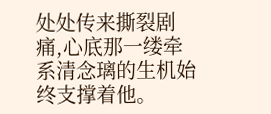处处传来撕裂剧痛,心底那一缕牵系清念璃的生机始终支撑着他。